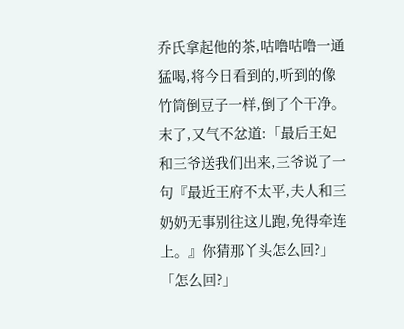乔氏拿起他的茶,咕噜咕噜一通猛喝,将今日看到的,听到的像竹筒倒豆子一样,倒了个干净。
末了,又气不忿道:「最后王妃和三爷送我们出来,三爷说了一句『最近王府不太平,夫人和三奶奶无事别往这儿跑,免得牵连上。』你猜那丫头怎么回?」
「怎么回?」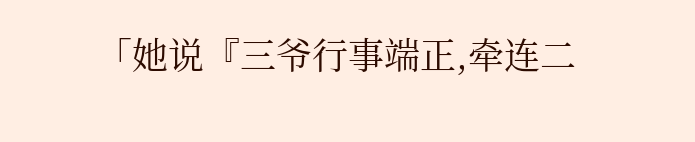「她说『三爷行事端正,牵连二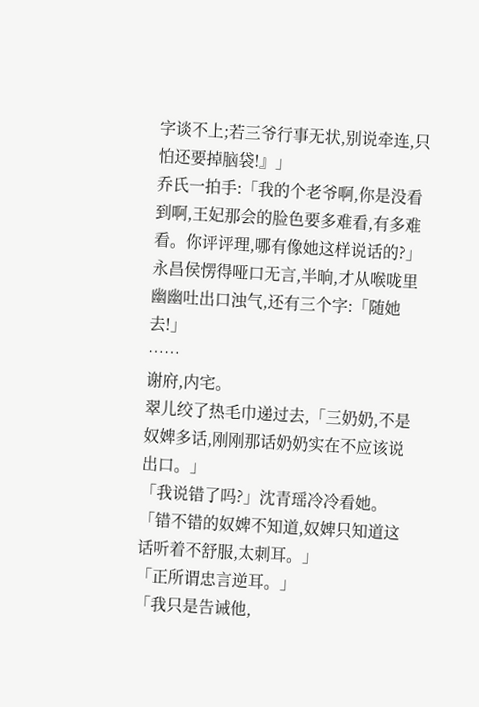字谈不上;若三爷行事无状,别说牵连,只怕还要掉脑袋!』」
乔氏一拍手:「我的个老爷啊,你是没看到啊,王妃那会的脸色要多难看,有多难看。你评评理,哪有像她这样说话的?」
永昌侯愣得哑口无言,半晌,才从喉咙里幽幽吐出口浊气,还有三个字:「随她去!」
……
谢府,内宅。
翠儿绞了热毛巾递过去,「三奶奶,不是奴婢多话,刚刚那话奶奶实在不应该说出口。」
「我说错了吗?」沈青瑶冷冷看她。
「错不错的奴婢不知道,奴婢只知道这话听着不舒服,太刺耳。」
「正所谓忠言逆耳。」
「我只是告诫他,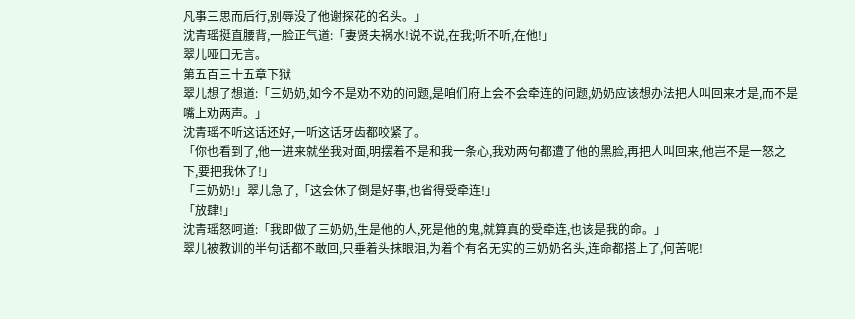凡事三思而后行,别辱没了他谢探花的名头。」
沈青瑶挺直腰背,一脸正气道:「妻贤夫祸水!说不说,在我;听不听,在他!」
翠儿哑口无言。
第五百三十五章下狱
翠儿想了想道:「三奶奶,如今不是劝不劝的问题,是咱们府上会不会牵连的问题,奶奶应该想办法把人叫回来才是,而不是嘴上劝两声。」
沈青瑶不听这话还好,一听这话牙齿都咬紧了。
「你也看到了,他一进来就坐我对面,明摆着不是和我一条心,我劝两句都遭了他的黑脸,再把人叫回来,他岂不是一怒之下,要把我休了!」
「三奶奶!」翠儿急了,「这会休了倒是好事,也省得受牵连!」
「放肆!」
沈青瑶怒呵道:「我即做了三奶奶,生是他的人,死是他的鬼,就算真的受牵连,也该是我的命。」
翠儿被教训的半句话都不敢回,只垂着头抹眼泪,为着个有名无实的三奶奶名头,连命都搭上了,何苦呢!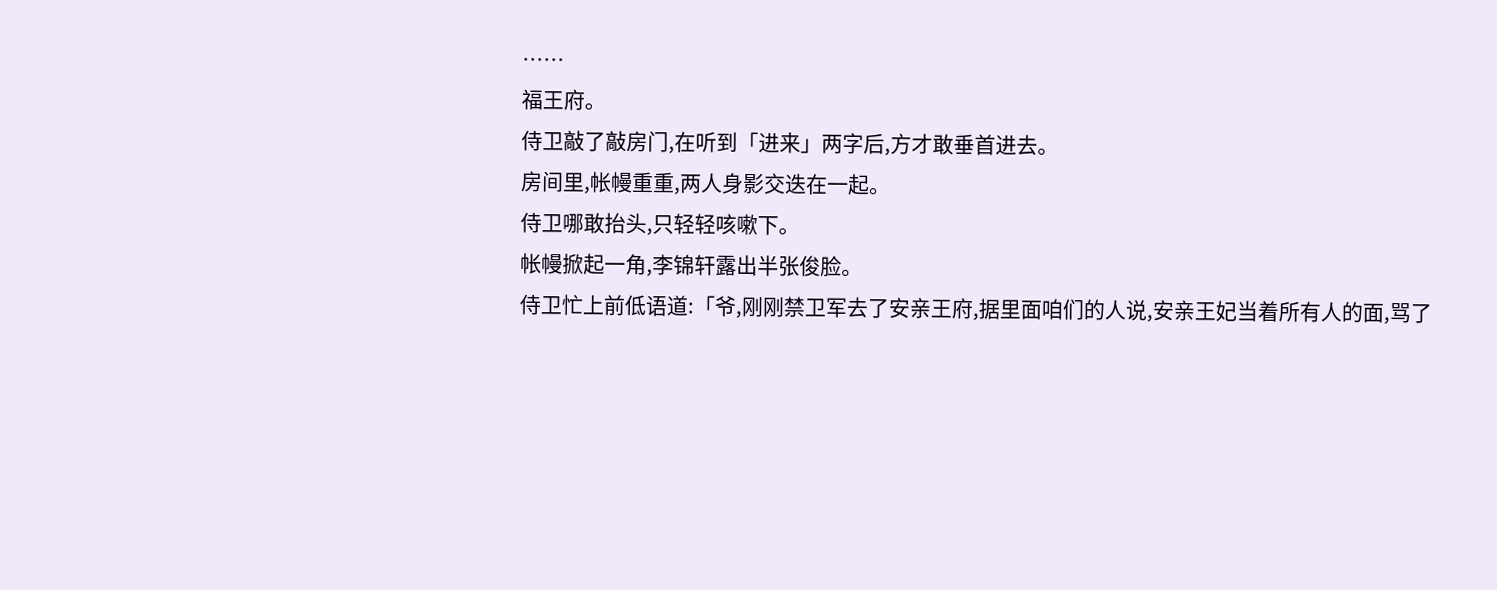……
福王府。
侍卫敲了敲房门,在听到「进来」两字后,方才敢垂首进去。
房间里,帐幔重重,两人身影交迭在一起。
侍卫哪敢抬头,只轻轻咳嗽下。
帐幔掀起一角,李锦轩露出半张俊脸。
侍卫忙上前低语道:「爷,刚刚禁卫军去了安亲王府,据里面咱们的人说,安亲王妃当着所有人的面,骂了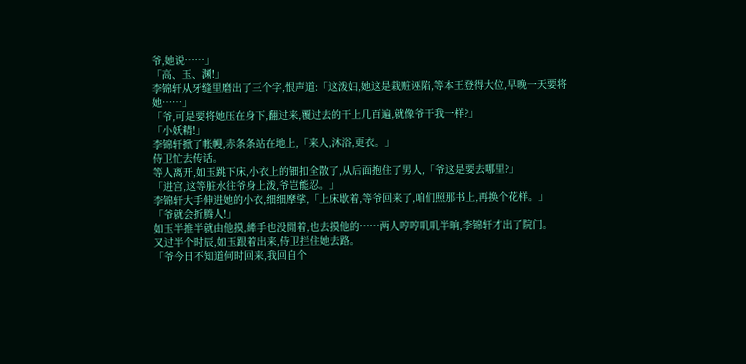爷,她说……」
「高、玉、渊!」
李锦轩从牙缝里磨出了三个字,恨声道:「这泼妇,她这是栽赃诬陷,等本王登得大位,早晚一天要将她……」
「爷,可是要将她压在身下,翻过来,覆过去的干上几百遍,就像爷干我一样?」
「小妖精!」
李锦轩掀了帐幔,赤条条站在地上,「来人,沐浴,更衣。」
侍卫忙去传话。
等人离开,如玉跳下床,小衣上的钿扣全散了,从后面抱住了男人,「爷这是要去哪里?」
「进宫,这等脏水往爷身上泼,爷岂能忍。」
李锦轩大手伸进她的小衣,细细摩挲,「上床歇着,等爷回来了,咱们照那书上,再换个花样。」
「爷就会折腾人!」
如玉半推半就由他摸,縴手也没閒着,也去摸他的……两人哼哼叽叽半晌,李锦轩才出了院门。
又过半个时辰,如玉跟着出来,侍卫拦住她去路。
「爷今日不知道何时回来,我回自个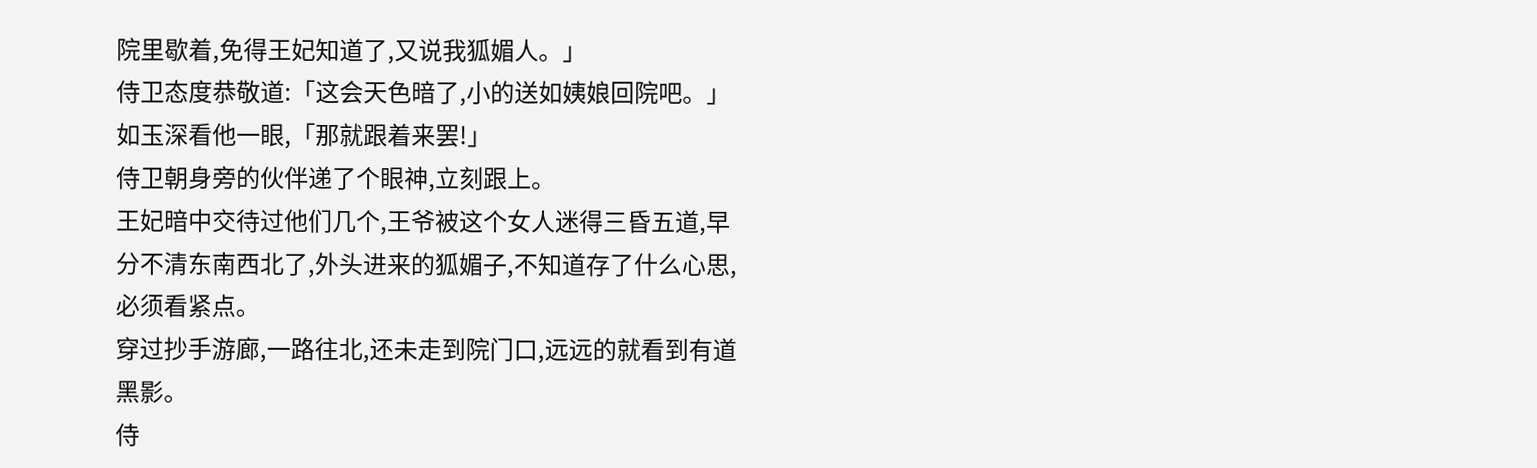院里歇着,免得王妃知道了,又说我狐媚人。」
侍卫态度恭敬道:「这会天色暗了,小的送如姨娘回院吧。」
如玉深看他一眼,「那就跟着来罢!」
侍卫朝身旁的伙伴递了个眼神,立刻跟上。
王妃暗中交待过他们几个,王爷被这个女人迷得三昏五道,早分不清东南西北了,外头进来的狐媚子,不知道存了什么心思,必须看紧点。
穿过抄手游廊,一路往北,还未走到院门口,远远的就看到有道黑影。
侍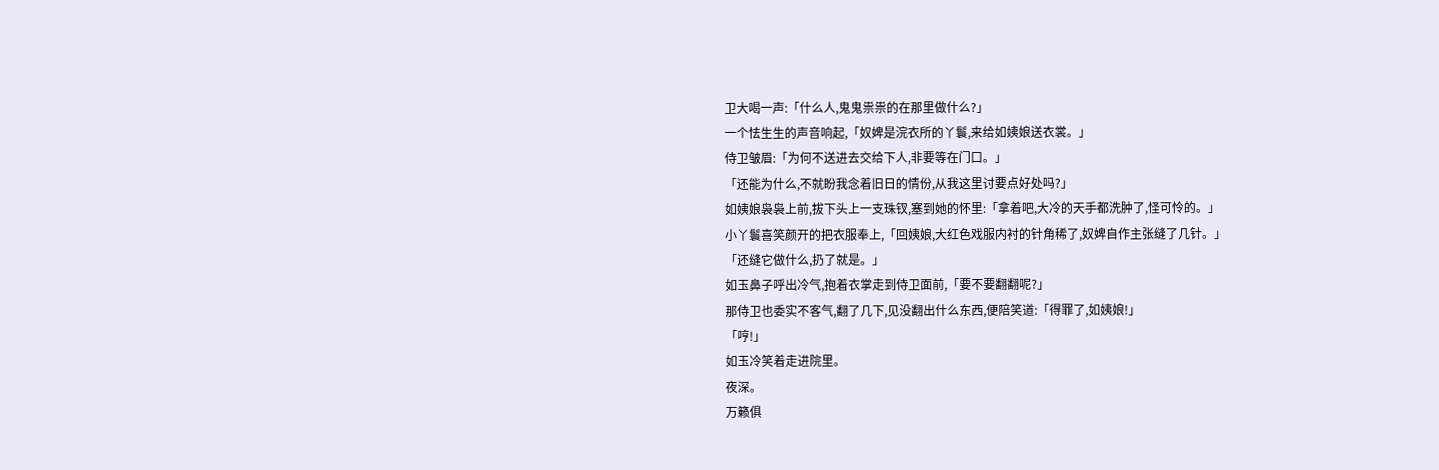卫大喝一声:「什么人,鬼鬼祟祟的在那里做什么?」
一个怯生生的声音响起,「奴婢是浣衣所的丫鬟,来给如姨娘送衣裳。」
侍卫皱眉:「为何不送进去交给下人,非要等在门口。」
「还能为什么,不就盼我念着旧日的情份,从我这里讨要点好处吗?」
如姨娘袅袅上前,拔下头上一支珠钗,塞到她的怀里:「拿着吧,大冷的天手都洗肿了,怪可怜的。」
小丫鬟喜笑颜开的把衣服奉上,「回姨娘,大红色戏服内衬的针角稀了,奴婢自作主张缝了几针。」
「还缝它做什么,扔了就是。」
如玉鼻子呼出冷气,抱着衣掌走到侍卫面前,「要不要翻翻呢?」
那侍卫也委实不客气,翻了几下,见没翻出什么东西,便陪笑道:「得罪了,如姨娘!」
「哼!」
如玉冷笑着走进院里。
夜深。
万籁俱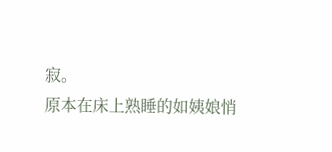寂。
原本在床上熟睡的如姨娘悄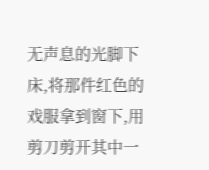无声息的光脚下床,将那件红色的戏服拿到窗下,用剪刀剪开其中一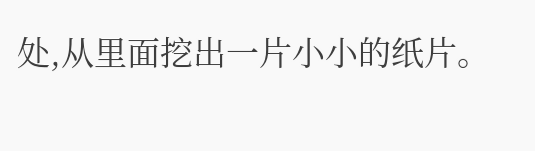处,从里面挖出一片小小的纸片。